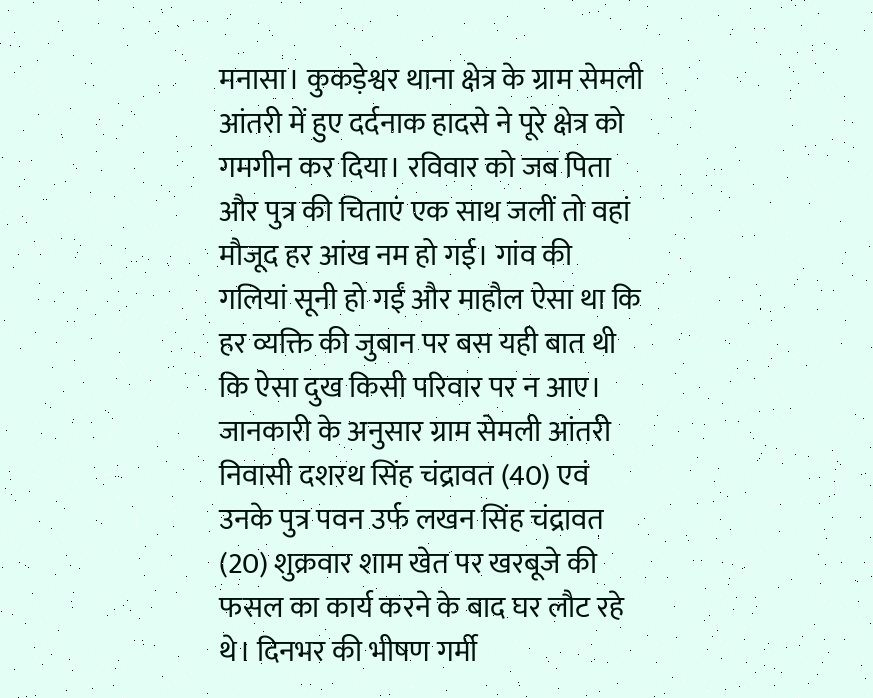मनासा। कुकड़ेश्वर थाना क्षेत्र के ग्राम सेमली आंतरी में हुए दर्दनाक हादसे ने पूरे क्षेत्र को गमगीन कर दिया। रविवार को जब पिता और पुत्र की चिताएं एक साथ जलीं तो वहां मौजूद हर आंख नम हो गई। गांव की गलियां सूनी हो गईं और माहौल ऐसा था कि हर व्यक्ति की जुबान पर बस यही बात थी कि ऐसा दुख किसी परिवार पर न आए।
जानकारी के अनुसार ग्राम सेमली आंतरी निवासी दशरथ सिंह चंद्रावत (40) एवं उनके पुत्र पवन उर्फ लखन सिंह चंद्रावत (20) शुक्रवार शाम खेत पर खरबूजे की फसल का कार्य करने के बाद घर लौट रहे थे। दिनभर की भीषण गर्मी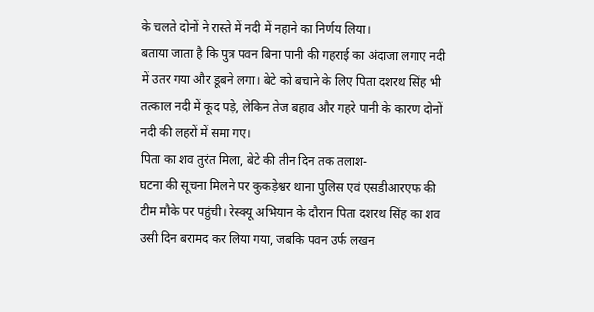के चलते दोनों ने रास्ते में नदी में नहाने का निर्णय लिया।
बताया जाता है कि पुत्र पवन बिना पानी की गहराई का अंदाजा लगाए नदी में उतर गया और डूबने लगा। बेटे को बचाने के लिए पिता दशरथ सिंह भी तत्काल नदी में कूद पड़े, लेकिन तेज बहाव और गहरे पानी के कारण दोनों नदी की लहरों में समा गए।
पिता का शव तुरंत मिला, बेटे की तीन दिन तक तलाश-
घटना की सूचना मिलने पर कुकड़ेश्वर थाना पुलिस एवं एसडीआरएफ की टीम मौके पर पहुंची। रेस्क्यू अभियान के दौरान पिता दशरथ सिंह का शव उसी दिन बरामद कर लिया गया, जबकि पवन उर्फ लखन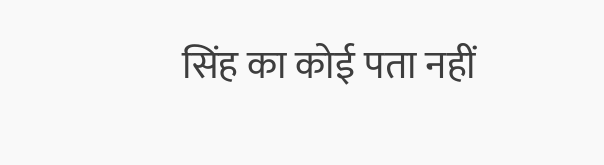सिंह का कोई पता नहीं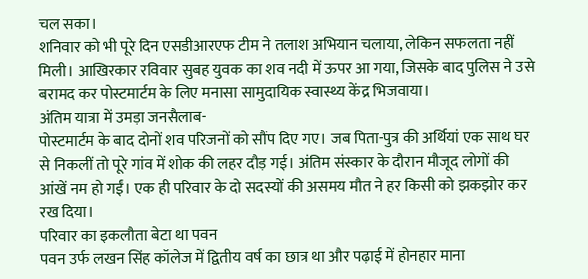चल सका।
शनिवार को भी पूरे दिन एसडीआरएफ टीम ने तलाश अभियान चलाया, लेकिन सफलता नहीं मिली। आखिरकार रविवार सुबह युवक का शव नदी में ऊपर आ गया, जिसके बाद पुलिस ने उसे बरामद कर पोस्टमार्टम के लिए मनासा सामुदायिक स्वास्थ्य केंद्र भिजवाया।
अंतिम यात्रा में उमड़ा जनसैलाब-
पोस्टमार्टम के बाद दोनों शव परिजनों को सौंप दिए गए। जब पिता-पुत्र की अर्थियां एक साथ घर से निकलीं तो पूरे गांव में शोक की लहर दौड़ गई। अंतिम संस्कार के दौरान मौजूद लोगों की आंखें नम हो गईं। एक ही परिवार के दो सदस्यों की असमय मौत ने हर किसी को झकझोर कर रख दिया।
परिवार का इकलौता बेटा था पवन
पवन उर्फ लखन सिंह कॉलेज में द्वितीय वर्ष का छात्र था और पढ़ाई में होनहार माना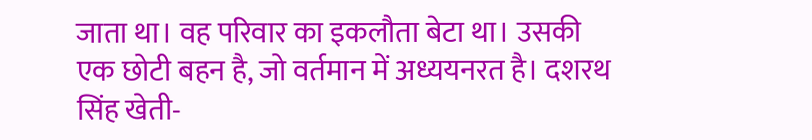जाता था। वह परिवार का इकलौता बेटा था। उसकी एक छोटी बहन है, जो वर्तमान में अध्ययनरत है। दशरथ सिंह खेती-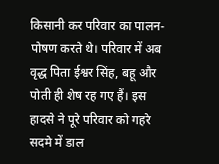किसानी कर परिवार का पालन-पोषण करते थे। परिवार में अब वृद्ध पिता ईश्वर सिंह, बहू और पोती ही शेष रह गए हैं। इस हादसे ने पूरे परिवार को गहरे सदमे में डाल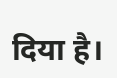दिया है।